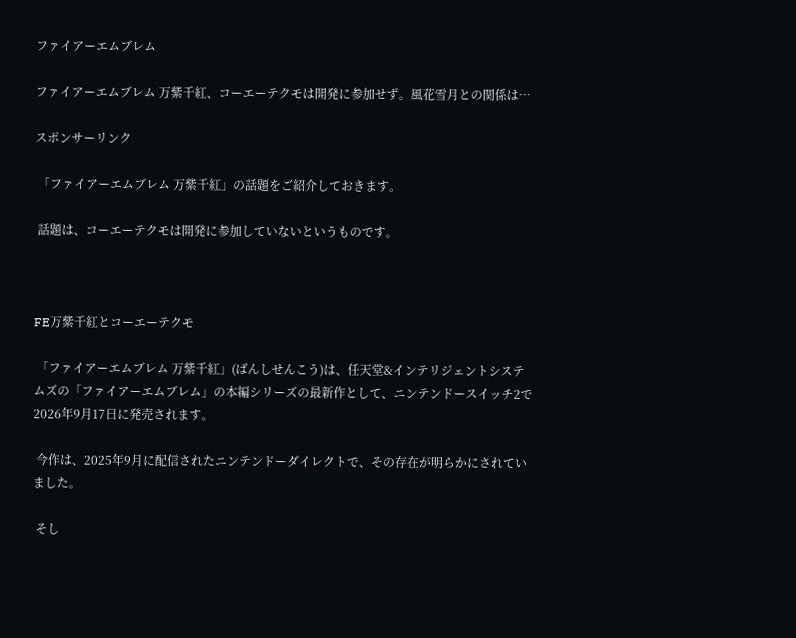ファイアーエムブレム

ファイアーエムブレム 万紫千紅、コーエーテクモは開発に参加せず。風花雪月との関係は…

スポンサーリンク

 「ファイアーエムブレム 万紫千紅」の話題をご紹介しておきます。

 話題は、コーエーテクモは開発に参加していないというものです。



FE万紫千紅とコーエーテクモ

 「ファイアーエムブレム 万紫千紅」(ばんしせんこう)は、任天堂&インテリジェントシステムズの「ファイアーエムブレム」の本編シリーズの最新作として、ニンテンドースイッチ2で2026年9月17日に発売されます。

 今作は、2025年9月に配信されたニンテンドーダイレクトで、その存在が明らかにされていました。

 そし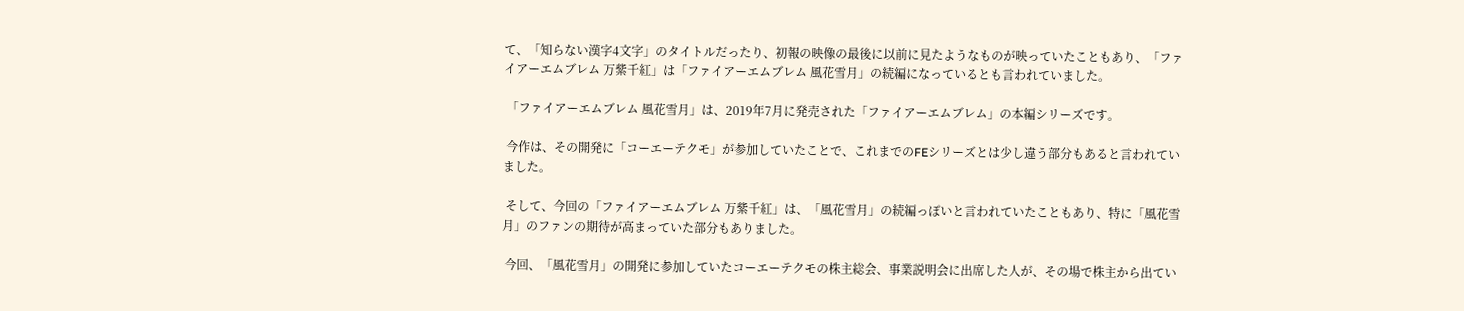て、「知らない漢字4文字」のタイトルだったり、初報の映像の最後に以前に見たようなものが映っていたこともあり、「ファイアーエムブレム 万紫千紅」は「ファイアーエムブレム 風花雪月」の続編になっているとも言われていました。

 「ファイアーエムブレム 風花雪月」は、2019年7月に発売された「ファイアーエムブレム」の本編シリーズです。

 今作は、その開発に「コーエーテクモ」が参加していたことで、これまでのFEシリーズとは少し違う部分もあると言われていました。

 そして、今回の「ファイアーエムブレム 万紫千紅」は、「風花雪月」の続編っぽいと言われていたこともあり、特に「風花雪月」のファンの期待が高まっていた部分もありました。

 今回、「風花雪月」の開発に参加していたコーエーテクモの株主総会、事業説明会に出席した人が、その場で株主から出てい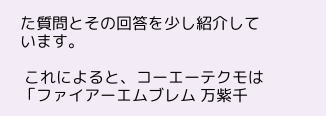た質問とその回答を少し紹介しています。

 これによると、コーエーテクモは「ファイアーエムブレム 万紫千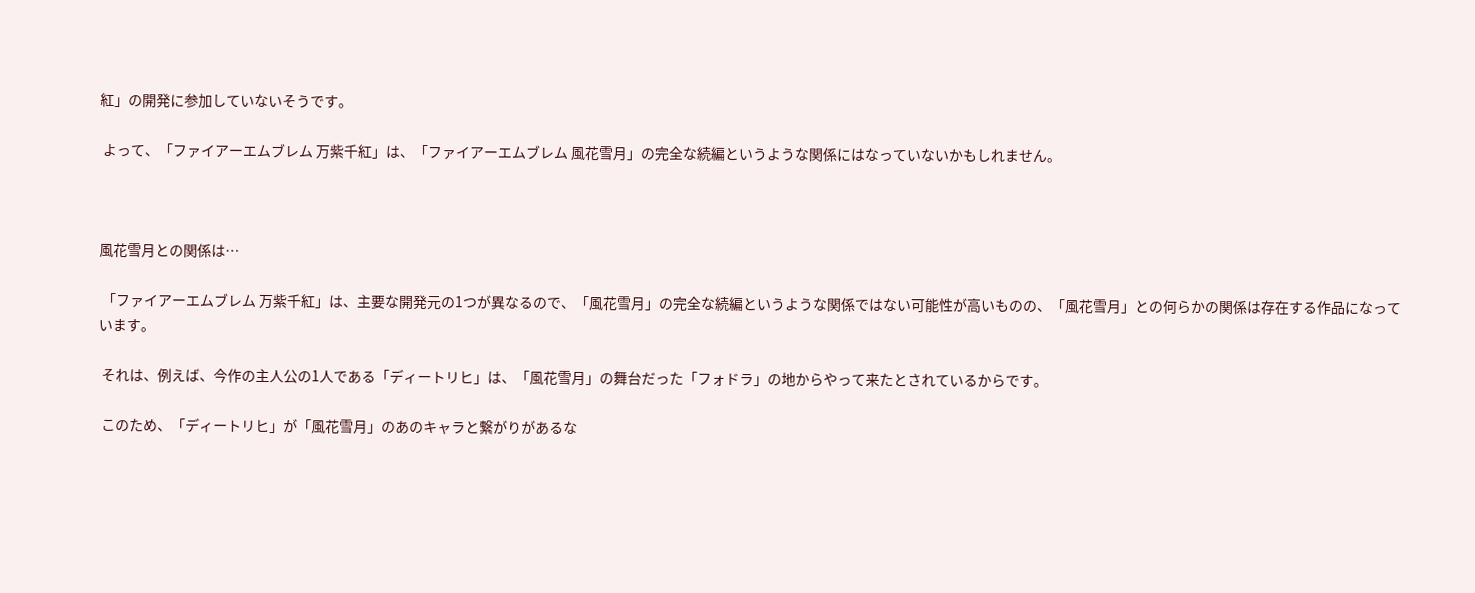紅」の開発に参加していないそうです。

 よって、「ファイアーエムブレム 万紫千紅」は、「ファイアーエムブレム 風花雪月」の完全な続編というような関係にはなっていないかもしれません。



風花雪月との関係は…

 「ファイアーエムブレム 万紫千紅」は、主要な開発元の1つが異なるので、「風花雪月」の完全な続編というような関係ではない可能性が高いものの、「風花雪月」との何らかの関係は存在する作品になっています。

 それは、例えば、今作の主人公の1人である「ディートリヒ」は、「風花雪月」の舞台だった「フォドラ」の地からやって来たとされているからです。

 このため、「ディートリヒ」が「風花雪月」のあのキャラと繋がりがあるな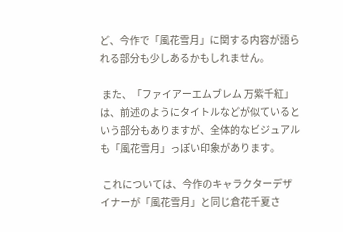ど、今作で「風花雪月」に関する内容が語られる部分も少しあるかもしれません。

 また、「ファイアーエムブレム 万紫千紅」は、前述のようにタイトルなどが似ているという部分もありますが、全体的なビジュアルも「風花雪月」っぽい印象があります。

 これについては、今作のキャラクターデザイナーが「風花雪月」と同じ倉花千夏さ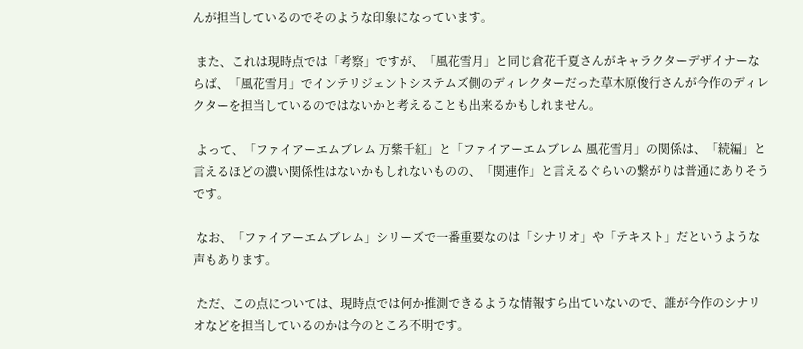んが担当しているのでそのような印象になっています。

 また、これは現時点では「考察」ですが、「風花雪月」と同じ倉花千夏さんがキャラクターデザイナーならば、「風花雪月」でインテリジェントシステムズ側のディレクターだった草木原俊行さんが今作のディレクターを担当しているのではないかと考えることも出来るかもしれません。

 よって、「ファイアーエムブレム 万紫千紅」と「ファイアーエムブレム 風花雪月」の関係は、「続編」と言えるほどの濃い関係性はないかもしれないものの、「関連作」と言えるぐらいの繋がりは普通にありそうです。

 なお、「ファイアーエムブレム」シリーズで一番重要なのは「シナリオ」や「テキスト」だというような声もあります。

 ただ、この点については、現時点では何か推測できるような情報すら出ていないので、誰が今作のシナリオなどを担当しているのかは今のところ不明です。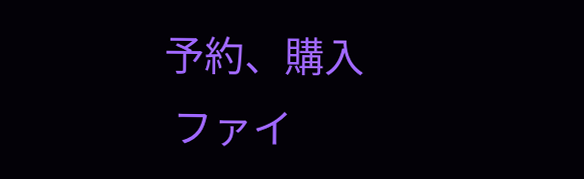予約、購入
 ファイ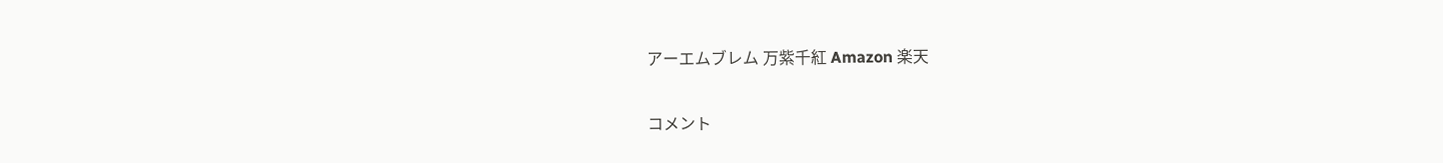アーエムブレム 万紫千紅 Amazon 楽天

コメント